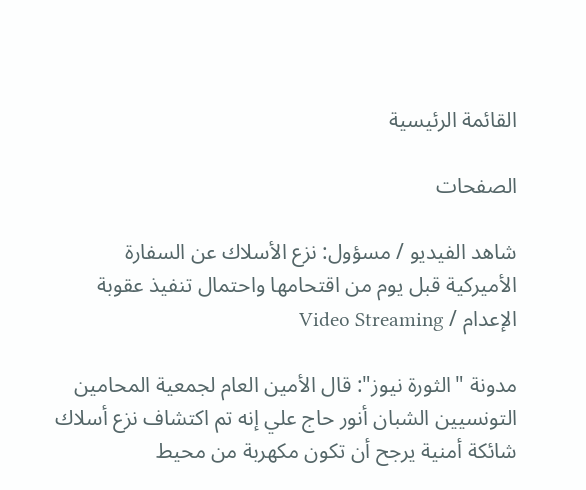القائمة الرئيسية

الصفحات

شاهد الفيديو / مسؤول: نزع الأسلاك عن السفارة الأميركية قبل يوم من اقتحامها واحتمال تنفيذ عقوبة الإعدام / Video Streaming

مدونة "الثورة نيوز": قال الأمين العام لجمعية المحامين التونسيين الشبان أنور حاج علي إنه تم اكتشاف نزع أسلاك شائكة أمنية يرجح أن تكون مكهربة من محيط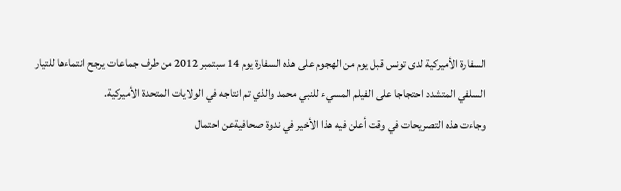السفارة الأميركية لدى تونس قبل يوم من الهجوم على هذه السفارة يوم 14 سبتمبر 2012 من طرف جماعات يرجح انتماءها للتيار السلفي المتشدد احتجاجا على الفيلم المسيء للنبي محمد والذي تم انتاجه في الولايات المتحدة الأميركية.
وجاءت هذه التصريحات في وقت أعلن فيه هذا الأخير في ندوة صحافيةعن احتمال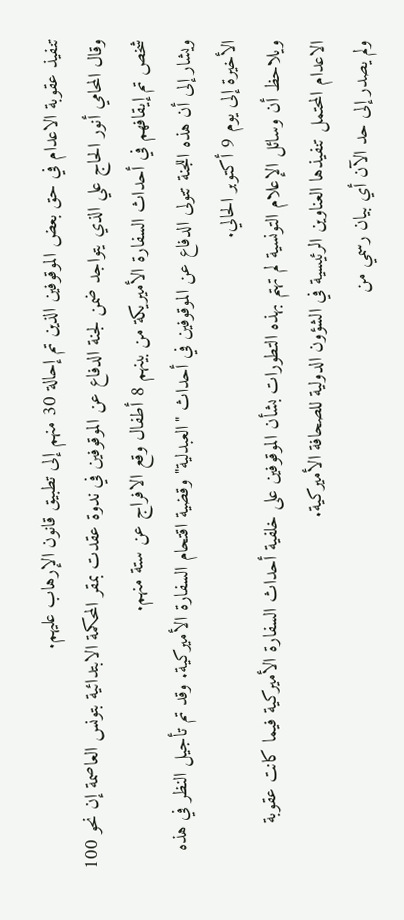تنفيذ عقوبة الاعدام في حق بعض الموقوفين الذين تم إحالة 30 منهم إلى تطبيق قانون الإرهاب عليهم.
وقال المحامي أنور الحاج علي الذي يتواجد ضمن لجنة الدفاع عن الموقوفين في ندوة عقدت بمقر المحكمة الابتدائية بتونس العاصمة إن نحو 100 شخص تم إيقافهم في أحداث السفارة الأميريكة من بينهم 8 أطفال وقع الافراج عن ستة منهم.
ويشار إلى أن هذه اللجنة تتولى الدفاع عن الموقوفين في أحداث "العبدلية" وقضية اقتحام السفارة الأميركية. وقد تم تأجيل النظر في هذه الأخيرة إلى يوم 9 أكتوبر الحالي.
ويلاحظ أن وسائل الإعلام التونسية لم تهتم بهذه التطورات بشأن الموقوفين على خلفية أحداث السفارة الأميركية فيما كانت عقوبة الاعدام المحتمل تنفيذها العناوين الرئيسية في الشؤون الدولية للصحافة الأميركية.
ولم يصدر إلى حد الآن أي بيان رسمي من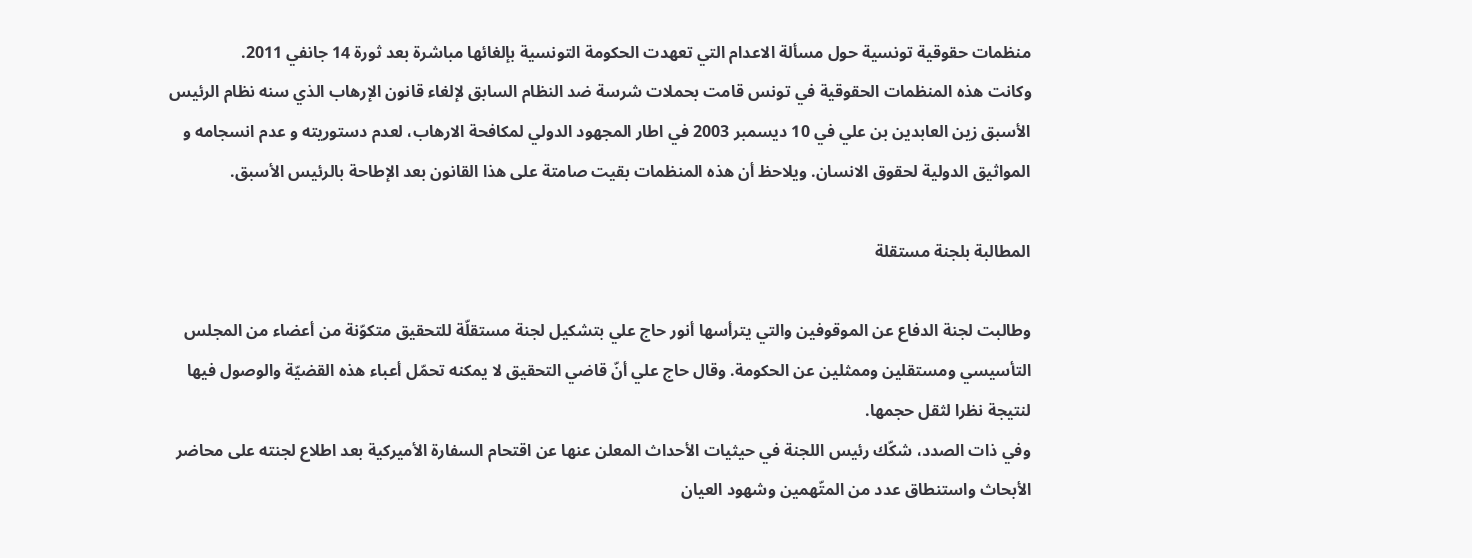منظمات حقوقية تونسية حول مسألة الاعدام التي تعهدت الحكومة التونسية بإلغائها مباشرة بعد ثورة 14 جانفي 2011.
وكانت هذه المنظمات الحقوقية في تونس قامت بحملات شرسة ضد النظام السابق لإلغاء قانون الإرهاب الذي سنه نظام الرئيس الأسبق زين العابدين بن علي في 10 ديسمبر 2003 في اطار المجهود الدولي لمكافحة الارهاب، لعدم دستوريته و عدم انسجامه و المواثيق الدولية لحقوق الانسان. ويلاحظ أن هذه المنظمات بقيت صامتة على هذا القانون بعد الإطاحة بالرئيس الأسبق.

المطالبة بلجنة مستقلة

وطالبت لجنة الدفاع عن الموقوفين والتي يترأسها أنور حاج علي بتشكيل لجنة مستقلّة للتحقيق متكوّنة من أعضاء من المجلس التأسيسي ومستقلين وممثلين عن الحكومة. وقال حاج علي أنّ قاضي التحقيق لا يمكنه تحمّل أعباء هذه القضيّة والوصول فيها لنتيجة نظرا لثقل حجمها.
وفي ذات الصدد، شكّك رئيس اللجنة في حيثيات الأحداث المعلن عنها عن اقتحام السفارة الأميركية بعد اطلاع لجنته على محاضر الأبحاث واستنطاق عدد من المتّهمين وشهود العيان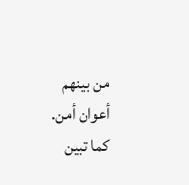من بينهم أعوان أمن. كما تبين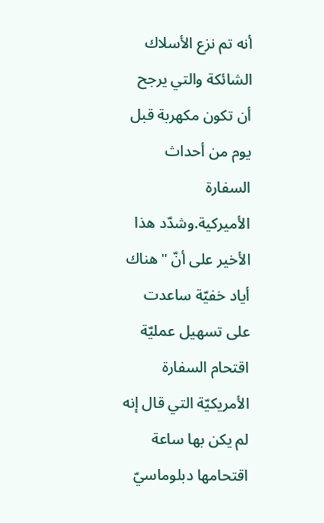أنه تم نزع الأسلاك الشائكة والتي يرجح أن تكون مكهربة قبل يوم من أحداث السفارة الأميركية.وشدّد هذا الأخير على أنّ "هناك أياد خفيّة ساعدت على تسهيل عمليّة اقتحام السفارة الأمريكيّة التي قال إنه لم يكن بها ساعة اقتحامها دبلوماسيّ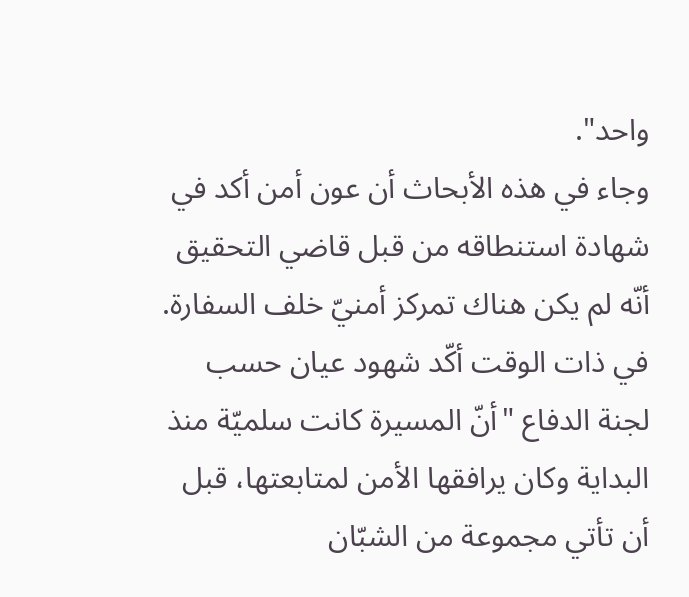واحد".
وجاء في هذه الأبحاث أن عون أمن أكد في شهادة استنطاقه من قبل قاضي التحقيق أنّه لم يكن هناك تمركز أمنيّ خلف السفارة. في ذات الوقت أكّد شهود عيان حسب لجنة الدفاع "أنّ المسيرة كانت سلميّة منذ البداية وكان يرافقها الأمن لمتابعتها، قبل أن تأتي مجموعة من الشبّان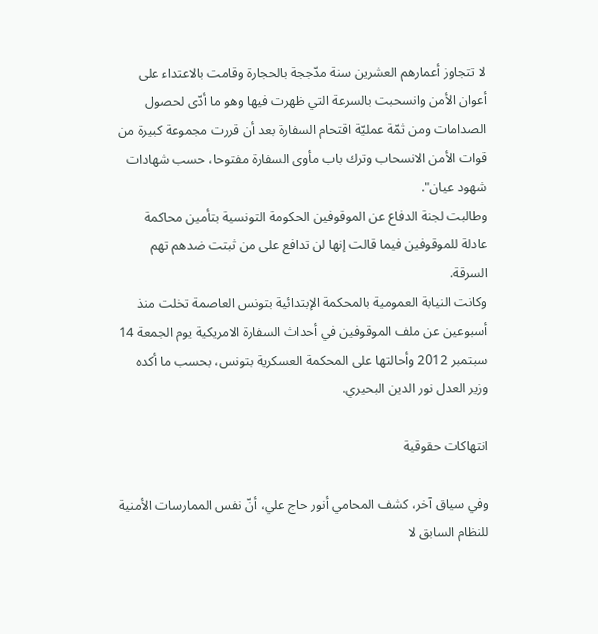لا تتجاوز أعمارهم العشرين سنة مدّججة بالحجارة وقامت بالاعتداء على أعوان الأمن وانسحبت بالسرعة التي ظهرت فيها وهو ما أدّى لحصول الصدامات ومن ثمّة عمليّة اقتحام السفارة بعد أن قررت مجموعة كبيرة من قوات الأمن الانسحاب وترك باب مأوى السفارة مفتوحا، حسب شهادات شهود عيان".
وطالبت لجنة الدفاع عن الموقوفين الحكومة التونسية بتأمين محاكمة عادلة للموقوفين فيما قالت إنها لن تدافع على من ثبتت ضدهم تهم السرقة.
وكانت النيابة العمومية بالمحكمة الإبتدائية بتونس العاصمة تخلت منذ أسبوعين عن ملف الموقوفين في أحداث السفارة الامريكية يوم الجمعة 14 سبتمبر 2012 وأحالتها على المحكمة العسكرية بتونس، بحسب ما أكده وزير العدل نور الدين البحيري.

انتهاكات حقوقية

وفي سياق آخر، كشف المحامي أنور حاج علي، أنّ نفس الممارسات الأمنية للنظام السابق لا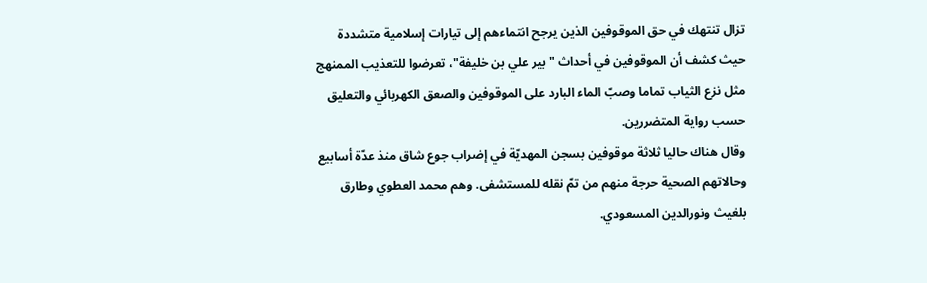تزال تنتهك في حق الموقوفين الذين يرجح انتماءهم إلى تيارات إسلامية متشددة حيث كشف أن الموقوفين في أحداث "بير علي بن خليفة"، تعرضوا للتعذيب الممنهج مثل نزع الثياب تماما وصبّ الماء البارد على الموقوفين والصعق الكهربائي والتعليق حسب رواية المتضررين.
وقال هناك حاليا ثلاثة موقوفين بسجن المهديّة في إضراب جوع شاق منذ عدّة أسابيع وحالاتهم الصحية حرجة منهم من تمّ نقله للمستشفى. وهم محمد العطوي وطارق بلغيث ونورالدين المسعودي.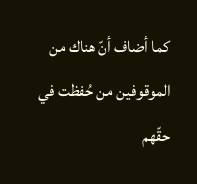كما أضاف أنّ هناك من الموقوفين من حُفظت في حقّهم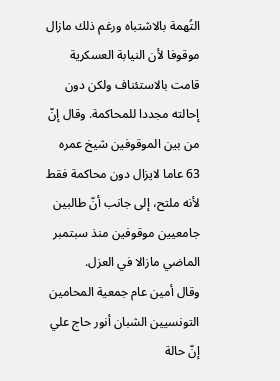التُهمة بالاشتباه ورغم ذلك مازال موقوفا لأن النيابة العسكرية قامت بالاستئناف ولكن دون إحالته مجددا للمحاكمة. وقال إنّ من بين الموقوفين شيخ عمره 63 عاما لايزال دون محاكمة فقط لأنه ملتح، إلى جانب أنّ طالبين جامعيين موقوفين منذ سبتمبر الماضي مازالا في العزل.
وقال أمين عام جمعية المحامين التونسيين الشبان أنور حاج علي إنّ حالة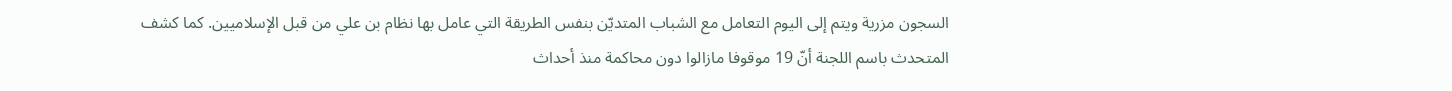السجون مزرية ويتم إلى اليوم التعامل مع الشباب المتديّن بنفس الطريقة التي عامل بها نظام بن علي من قبل الإسلاميين. كما كشف المتحدث باسم اللجنة أنّ 19 موقوفا مازالوا دون محاكمة منذ أحداث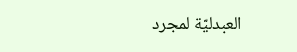العبدليّة لمجرد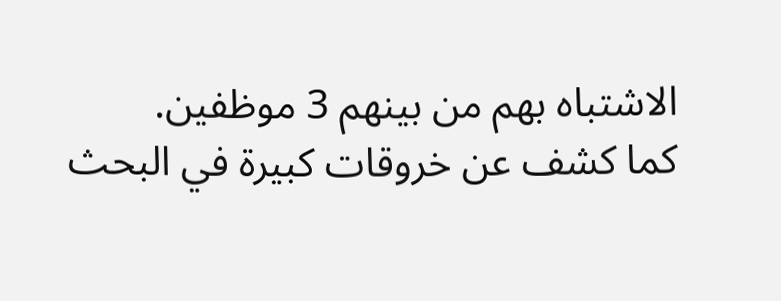الاشتباه بهم من بينهم 3 موظفين.
كما كشف عن خروقات كبيرة في البحث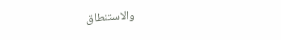والاستنطاق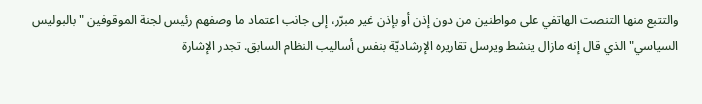والتتبع منها التنصت الهاتفي على مواطنين من دون إذن أو بإذن غير مبرّر، إلى جانب اعتماد ما وصفهم رئيس لجنة الموقوفين "بالبوليس السياسي" الذي قال إنه مازال ينشط ويرسل تقاريره الإرشاديّة بنفس أساليب النظام السابق. تجدر الإشارة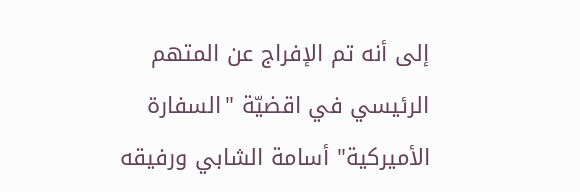إلى أنه تم الإفراج عن المتهم الرئيسي في اقضيّة "السفارة الأميركية" أسامة الشابي ورفيقه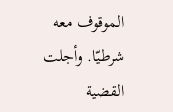الموقوف معه شرطيّا. وأجلت القضية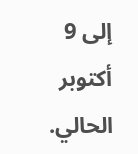إلى 9 أكتوبر الحالي.